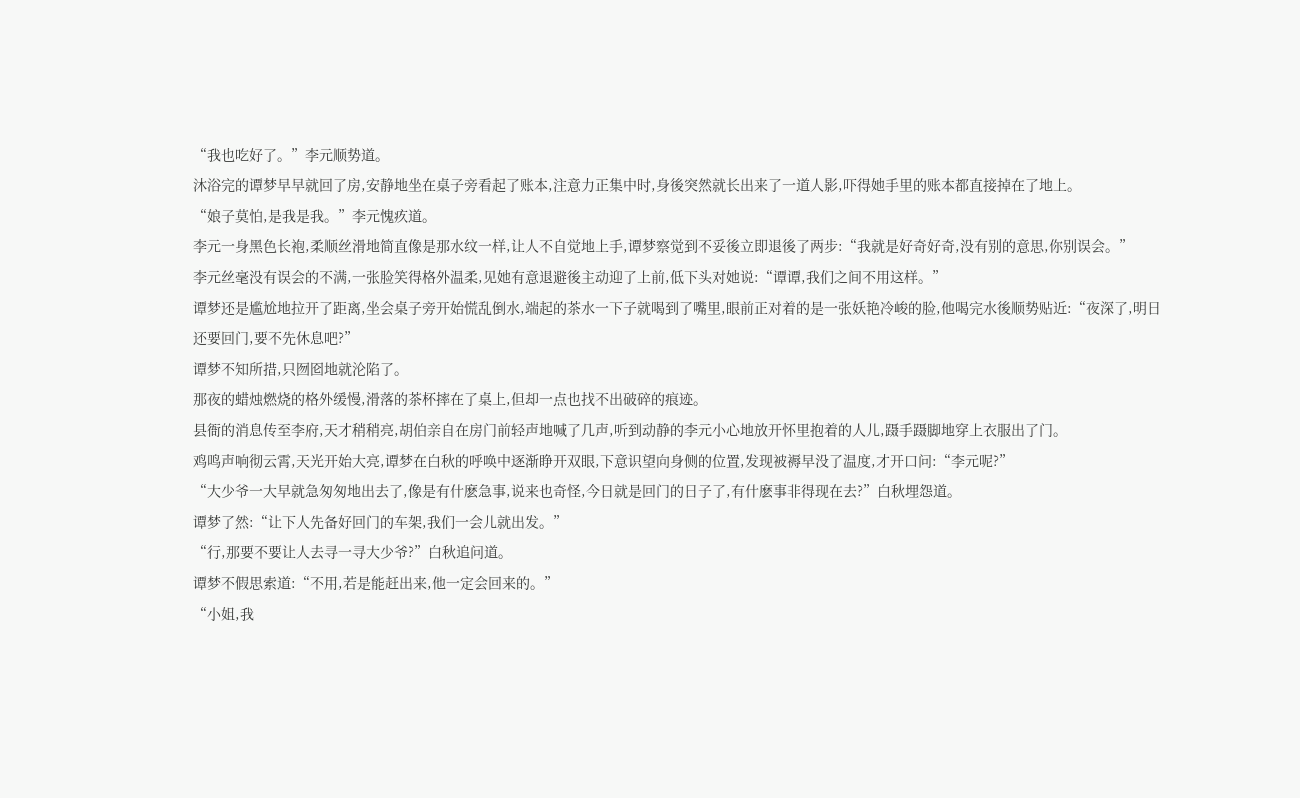“我也吃好了。”李元顺势道。
沐浴完的谭梦早早就回了房,安静地坐在桌子旁看起了账本,注意力正集中时,身後突然就长出来了一道人影,吓得她手里的账本都直接掉在了地上。
“娘子莫怕,是我是我。”李元愧疚道。
李元一身黑色长袍,柔顺丝滑地简直像是那水纹一样,让人不自觉地上手,谭梦察觉到不妥後立即退後了两步:“我就是好奇好奇,没有别的意思,你别误会。”
李元丝毫没有误会的不满,一张脸笑得格外温柔,见她有意退避後主动迎了上前,低下头对她说:“谭谭,我们之间不用这样。”
谭梦还是尴尬地拉开了距离,坐会桌子旁开始慌乱倒水,端起的茶水一下子就喝到了嘴里,眼前正对着的是一张妖艳冷峻的脸,他喝完水後顺势贴近:“夜深了,明日还要回门,要不先休息吧?”
谭梦不知所措,只囫囵地就沦陷了。
那夜的蜡烛燃烧的格外缓慢,滑落的茶杯摔在了桌上,但却一点也找不出破碎的痕迹。
县衙的消息传至李府,天才稍稍亮,胡伯亲自在房门前轻声地喊了几声,听到动静的李元小心地放开怀里抱着的人儿,蹑手蹑脚地穿上衣服出了门。
鸡鸣声响彻云霄,天光开始大亮,谭梦在白秋的呼唤中逐渐睁开双眼,下意识望向身侧的位置,发现被褥早没了温度,才开口问:“李元呢?”
“大少爷一大早就急匆匆地出去了,像是有什麽急事,说来也奇怪,今日就是回门的日子了,有什麽事非得现在去?”白秋埋怨道。
谭梦了然:“让下人先备好回门的车架,我们一会儿就出发。”
“行,那要不要让人去寻一寻大少爷?”白秋追问道。
谭梦不假思索道:“不用,若是能赶出来,他一定会回来的。”
“小姐,我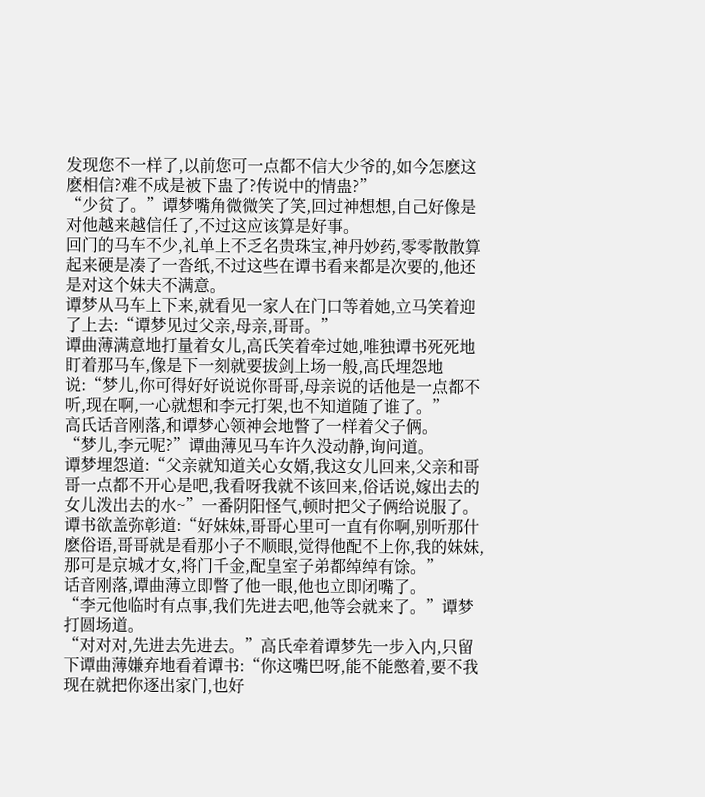发现您不一样了,以前您可一点都不信大少爷的,如今怎麽这麽相信?难不成是被下蛊了?传说中的情蛊?”
“少贫了。”谭梦嘴角微微笑了笑,回过神想想,自己好像是对他越来越信任了,不过这应该算是好事。
回门的马车不少,礼单上不乏名贵珠宝,神丹妙药,零零散散算起来硬是凑了一沓纸,不过这些在谭书看来都是次要的,他还是对这个妹夫不满意。
谭梦从马车上下来,就看见一家人在门口等着她,立马笑着迎了上去:“谭梦见过父亲,母亲,哥哥。”
谭曲薄满意地打量着女儿,高氏笑着牵过她,唯独谭书死死地盯着那马车,像是下一刻就要拔剑上场一般,高氏埋怨地说:“梦儿,你可得好好说说你哥哥,母亲说的话他是一点都不听,现在啊,一心就想和李元打架,也不知道随了谁了。”
高氏话音刚落,和谭梦心领神会地瞥了一样着父子俩。
“梦儿,李元呢?”谭曲薄见马车许久没动静,询问道。
谭梦埋怨道:“父亲就知道关心女婿,我这女儿回来,父亲和哥哥一点都不开心是吧,我看呀我就不该回来,俗话说,嫁出去的女儿泼出去的水~”一番阴阳怪气,顿时把父子俩给说服了。
谭书欲盖弥彰道:“好妹妹,哥哥心里可一直有你啊,别听那什麽俗语,哥哥就是看那小子不顺眼,觉得他配不上你,我的妹妹,那可是京城才女,将门千金,配皇室子弟都绰绰有馀。”
话音刚落,谭曲薄立即瞥了他一眼,他也立即闭嘴了。
“李元他临时有点事,我们先进去吧,他等会就来了。”谭梦打圆场道。
“对对对,先进去先进去。”高氏牵着谭梦先一步入内,只留下谭曲薄嫌弃地看着谭书:“你这嘴巴呀,能不能憋着,要不我现在就把你逐出家门,也好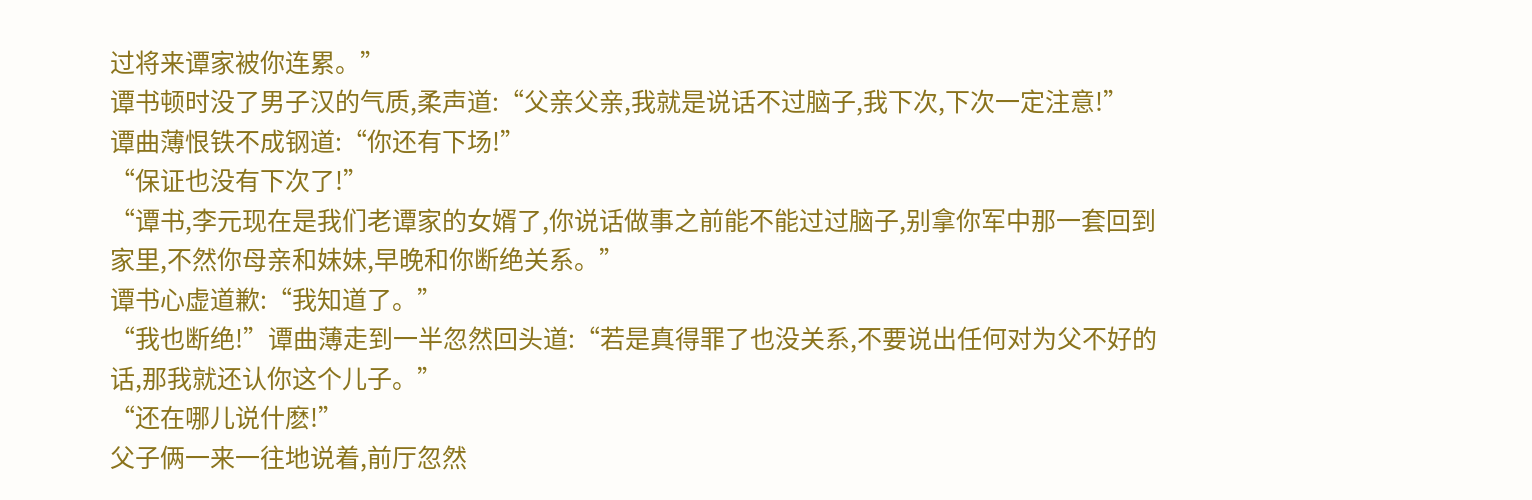过将来谭家被你连累。”
谭书顿时没了男子汉的气质,柔声道:“父亲父亲,我就是说话不过脑子,我下次,下次一定注意!”
谭曲薄恨铁不成钢道:“你还有下场!”
“保证也没有下次了!”
“谭书,李元现在是我们老谭家的女婿了,你说话做事之前能不能过过脑子,别拿你军中那一套回到家里,不然你母亲和妹妹,早晚和你断绝关系。”
谭书心虚道歉:“我知道了。”
“我也断绝!”谭曲薄走到一半忽然回头道:“若是真得罪了也没关系,不要说出任何对为父不好的话,那我就还认你这个儿子。”
“还在哪儿说什麽!”
父子俩一来一往地说着,前厅忽然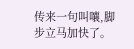传来一句叫嚷,脚步立马加快了。